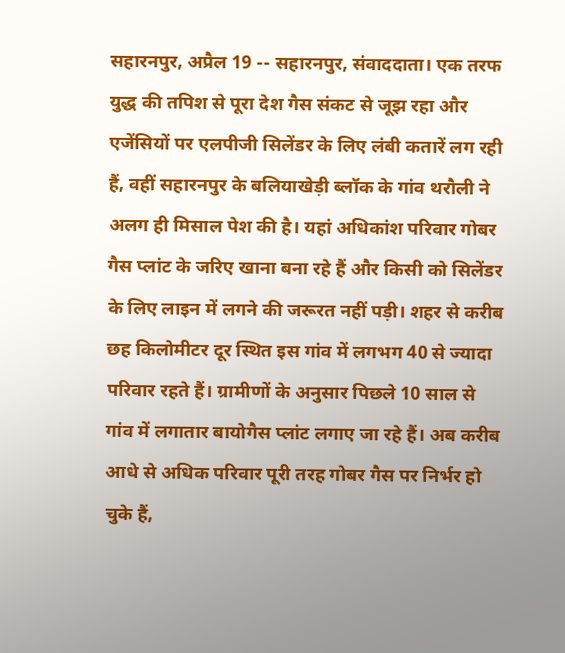सहारनपुर, अप्रैल 19 -- सहारनपुर, संवाददाता। एक तरफ युद्ध की तपिश से पूरा देश गैस संकट से जूझ रहा और एजेंसियों पर एलपीजी सिलेंडर के लिए लंबी कतारें लग रही हैं, वहीं सहारनपुर के बलियाखेड़ी ब्लॉक के गांव थरौली ने अलग ही मिसाल पेश की है। यहां अधिकांश परिवार गोबर गैस प्लांट के जरिए खाना बना रहे हैं और किसी को सिलेंडर के लिए लाइन में लगने की जरूरत नहीं पड़ी। शहर से करीब छह किलोमीटर दूर स्थित इस गांव में लगभग 40 से ज्यादा परिवार रहते हैं। ग्रामीणों के अनुसार पिछले 10 साल से गांव में लगातार बायोगैस प्लांट लगाए जा रहे हैं। अब करीब आधे से अधिक परिवार पूरी तरह गोबर गैस पर निर्भर हो चुके हैं,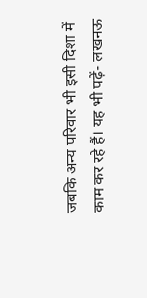जबकि अन्य परिवार भी इसी दिशा में काम कर रहे हैं। यह भी पढ़ें- लखनऊ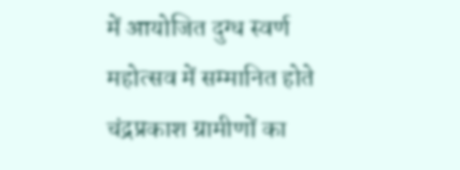में आयोजित दुग्ध स्वर्ण महोत्सव में सम्मानित होते चंद्रप्रकाश ग्रामीणों का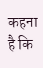कहना है कि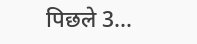पिछले 3...